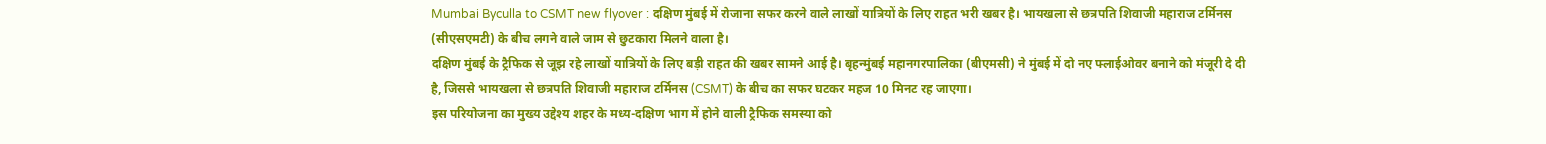Mumbai Byculla to CSMT new flyover : दक्षिण मुंबई में रोजाना सफर करने वाले लाखों यात्रियों के लिए राहत भरी खबर है। भायखला से छत्रपति शिवाजी महाराज टर्मिनस (सीएसएमटी) के बीच लगने वाले जाम से छुटकारा मिलने वाला है।
दक्षिण मुंबई के ट्रैफिक से जूझ रहे लाखों यात्रियों के लिए बड़ी राहत की खबर सामने आई है। बृहन्मुंबई महानगरपालिका (बीएमसी) ने मुंबई में दो नए फ्लाईओवर बनाने को मंजूरी दे दी है, जिससे भायखला से छत्रपति शिवाजी महाराज टर्मिनस (CSMT) के बीच का सफर घटकर महज 10 मिनट रह जाएगा।
इस परियोजना का मुख्य उद्देश्य शहर के मध्य-दक्षिण भाग में होने वाली ट्रैफिक समस्या को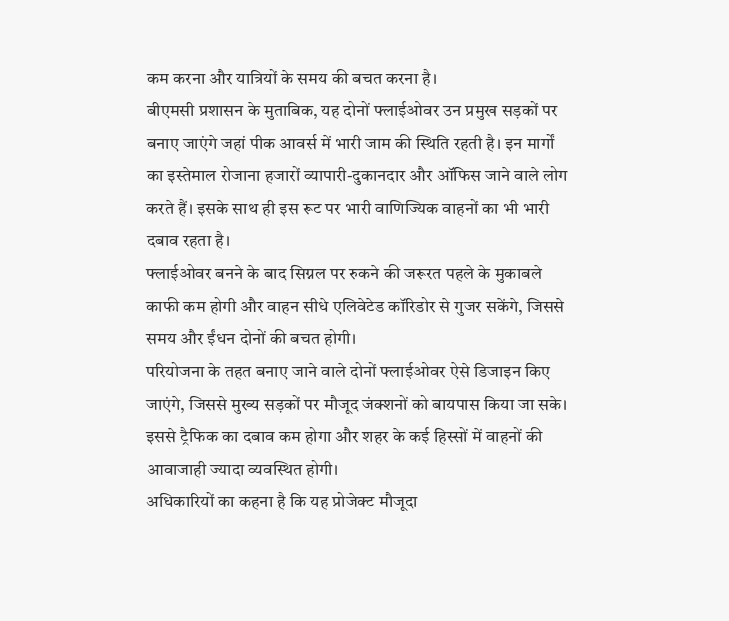कम करना और यात्रियों के समय की बचत करना है।
बीएमसी प्रशासन के मुताबिक, यह दोनों फ्लाईओवर उन प्रमुख सड़कों पर बनाए जाएंगे जहां पीक आवर्स में भारी जाम की स्थिति रहती है। इन मार्गों का इस्तेमाल रोजाना हजारों व्यापारी-दुकानदार और ऑफिस जाने वाले लोग करते हैं। इसके साथ ही इस रूट पर भारी वाणिज्यिक वाहनों का भी भारी दबाव रहता है।
फ्लाईओवर बनने के बाद सिग्नल पर रुकने की जरूरत पहले के मुकाबले काफी कम होगी और वाहन सीधे एलिवेटेड कॉरिडोर से गुजर सकेंगे, जिससे समय और ईंधन दोनों की बचत होगी।
परियोजना के तहत बनाए जाने वाले दोनों फ्लाईओवर ऐसे डिजाइन किए जाएंगे, जिससे मुख्य सड़कों पर मौजूद जंक्शनों को बायपास किया जा सके। इससे ट्रैफिक का दबाव कम होगा और शहर के कई हिस्सों में वाहनों की आवाजाही ज्यादा व्यवस्थित होगी।
अधिकारियों का कहना है कि यह प्रोजेक्ट मौजूदा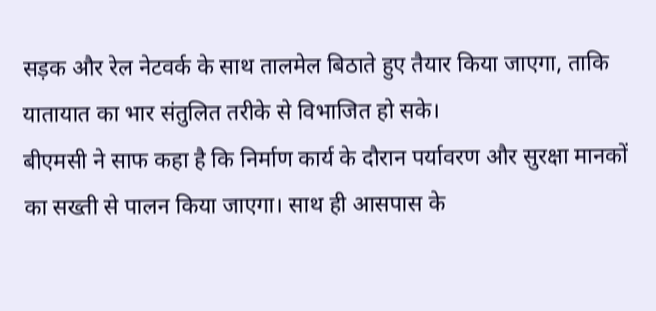सड़क और रेल नेटवर्क के साथ तालमेल बिठाते हुए तैयार किया जाएगा, ताकि यातायात का भार संतुलित तरीके से विभाजित हो सके।
बीएमसी ने साफ कहा है कि निर्माण कार्य के दौरान पर्यावरण और सुरक्षा मानकों का सख्ती से पालन किया जाएगा। साथ ही आसपास के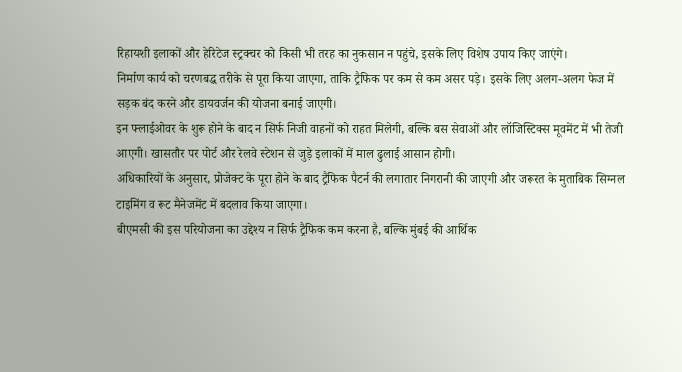रिहायशी इलाकों और हेरिटेज स्ट्रक्चर को किसी भी तरह का नुकसान न पहुंचे, इसके लिए विशेष उपाय किए जाएंगे।
निर्माण कार्य को चरणबद्ध तरीके से पूरा किया जाएगा, ताकि ट्रैफिक पर कम से कम असर पड़े। इसके लिए अलग-अलग फेज में सड़क बंद करने और डायवर्जन की योजना बनाई जाएगी।
इन फ्लाईओवर के शुरू होने के बाद न सिर्फ निजी वाहनों को राहत मिलेगी, बल्कि बस सेवाओं और लॉजिस्टिक्स मूवमेंट में भी तेजी आएगी। खासतौर पर पोर्ट और रेलवे स्टेशन से जुड़े इलाकों में माल ढुलाई आसान होगी।
अधिकारियों के अनुसार, प्रोजेक्ट के पूरा होने के बाद ट्रैफिक पैटर्न की लगातार निगरानी की जाएगी और जरूरत के मुताबिक सिग्नल टाइमिंग व रूट मैनेजमेंट में बदलाव किया जाएगा।
बीएमसी की इस परियोजना का उद्देश्य न सिर्फ ट्रैफिक कम करना है, बल्कि मुंबई की आर्थिक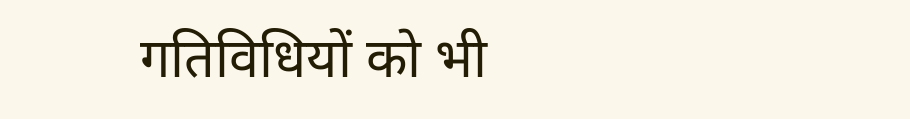गतिविधियों को भी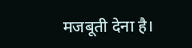मजबूती देना है।